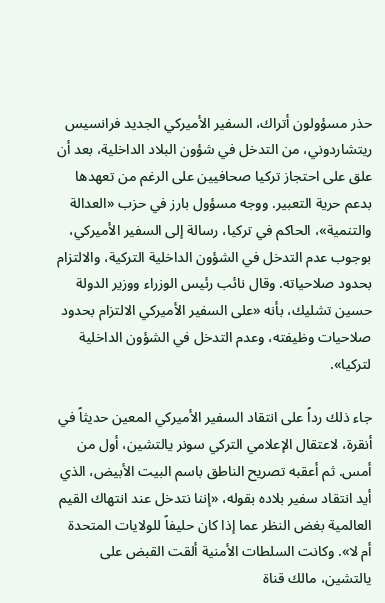حذر مسؤولون أتراك، السفير الأميركي الجديد فرانسيس ريتشاردوني، من التدخل في شؤون البلاد الداخلية، بعد أن علق على احتجاز تركيا صحافيين على الرغم من تعهدها بدعم حرية التعبير. ووجه مسؤول بارز في حزب «العدالة والتنمية»، الحاكم في تركيا، رسالة إلى السفير الأميركي، بوجوب عدم التدخل في الشؤون الداخلية التركية، والالتزام بحدود صلاحياته. وقال نائب رئيس الوزراء ووزير الدولة حسين تشليك، بأنه «على السفير الأميركي الالتزام بحدود صلاحيات وظيفته، وعدم التدخل في الشؤون الداخلية لتركيا».

جاء ذلك رداً على انتقاد السفير الأميركي المعين حديثاً في أنقرة، لاعتقال الإعلامي التركي سونر يالتشين، أول من أمس. ثم أعقبه تصريح الناطق باسم البيت الأبيض، الذي أيد انتقاد سفير بلاده بقوله، «إننا نتدخل عند انتهاك القيم العالمية بغض النظر عما إذا كان حليفاً للولايات المتحدة أم لا». وكانت السلطات الأمنية ألقت القبض على يالتشين، مالك قناة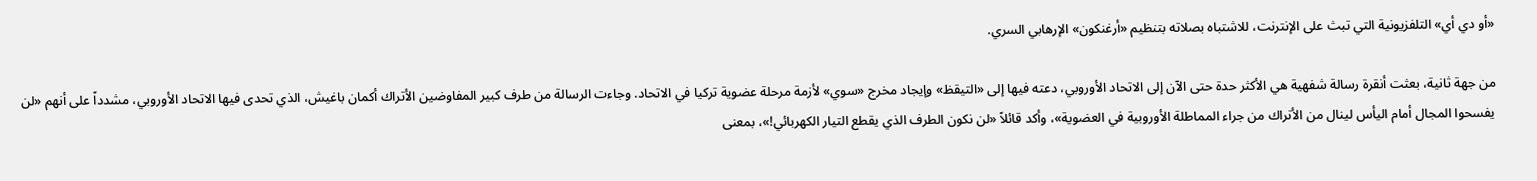«أو دي أي» التلفزيونية التي تبث على الإنترنت، للاشتباه بصلاته بتنظيم «أرغنكون» الإرهابي السري.

من جهة ثانية، بعثت أنقرة رسالة شفهية هي الأكثر حدة حتى الآن إلى الاتحاد الأوروبي، دعته فيها إلى «التيقظ» وإيجاد مخرج «سوي» لأزمة مرحلة عضوية تركيا في الاتحاد. وجاءت الرسالة من طرف كبير المفاوضين الأتراك أكمان باغيش، الذي تحدى فيها الاتحاد الأوروبي، مشدداً على أنهم «لن يفسحوا المجال أمام اليأس لينال من الأتراك من جراء المماطلة الأوروبية في العضوية»، وأكد قائلاً «لن نكون الطرف الذي يقطع التيار الكهربائي!»، بمعنى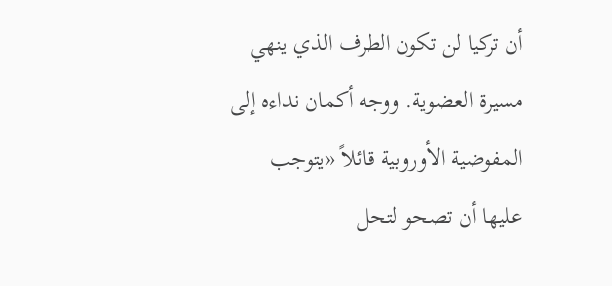أن تركيا لن تكون الطرف الذي ينهي مسيرة العضوية. ووجه أكمان نداءه إلى المفوضية الأوروبية قائلاً «يتوجب عليها أن تصحو لتحل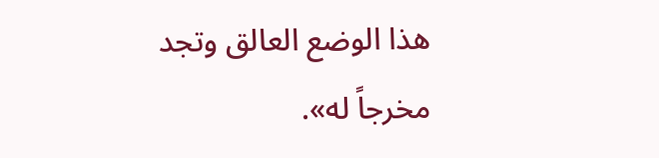هذا الوضع العالق وتجد مخرجاً له».